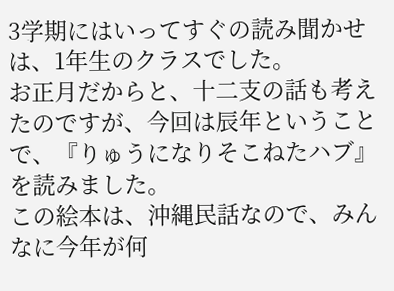3学期にはいってすぐの読み聞かせは、1年生のクラスでした。
お正月だからと、十二支の話も考えたのですが、今回は辰年ということで、『りゅうになりそこねたハブ』を読みました。
この絵本は、沖縄民話なので、みんなに今年が何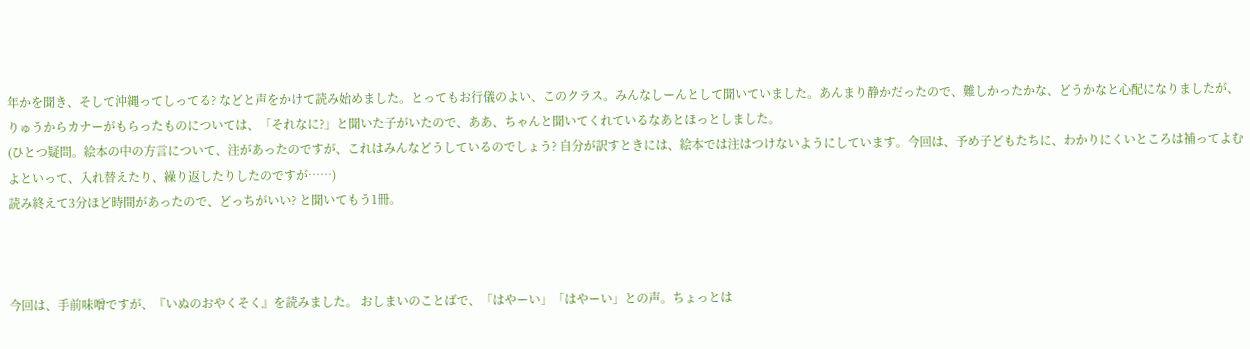年かを聞き、そして沖縄ってしってる? などと声をかけて読み始めました。とってもお行儀のよい、このクラス。みんなしーんとして聞いていました。あんまり静かだったので、難しかったかな、どうかなと心配になりましたが、りゅうからカナーがもらったものについては、「それなに?」と聞いた子がいたので、ああ、ちゃんと聞いてくれているなあとほっとしました。
(ひとつ疑問。絵本の中の方言について、注があったのですが、これはみんなどうしているのでしょう? 自分が訳すときには、絵本では注はつけないようにしています。今回は、予め子どもたちに、わかりにくいところは補ってよむよといって、入れ替えたり、繰り返したりしたのですが……)
読み終えて3分ほど時間があったので、どっちがいい? と聞いてもう1冊。



今回は、手前味噌ですが、『いぬのおやくそく』を読みました。 おしまいのことばで、「はやーい」「はやーい」との声。ちょっとは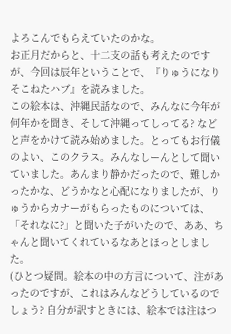よろこんでもらえていたのかな。
お正月だからと、十二支の話も考えたのですが、今回は辰年ということで、『りゅうになりそこねたハブ』を読みました。
この絵本は、沖縄民話なので、みんなに今年が何年かを聞き、そして沖縄ってしってる? などと声をかけて読み始めました。とってもお行儀のよい、このクラス。みんなしーんとして聞いていました。あんまり静かだったので、難しかったかな、どうかなと心配になりましたが、りゅうからカナーがもらったものについては、「それなに?」と聞いた子がいたので、ああ、ちゃんと聞いてくれているなあとほっとしました。
(ひとつ疑問。絵本の中の方言について、注があったのですが、これはみんなどうしているのでしょう? 自分が訳すときには、絵本では注はつ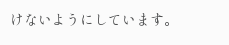けないようにしています。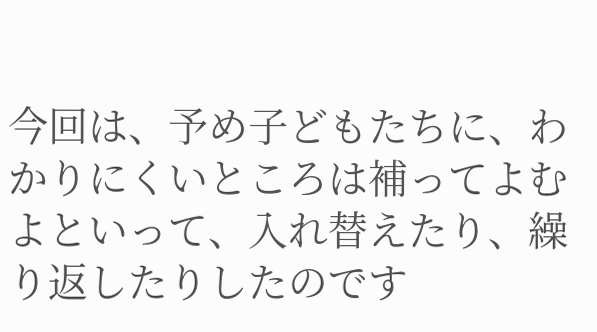今回は、予め子どもたちに、わかりにくいところは補ってよむよといって、入れ替えたり、繰り返したりしたのです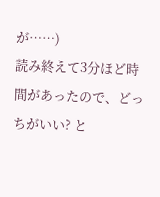が……)
読み終えて3分ほど時間があったので、どっちがいい? と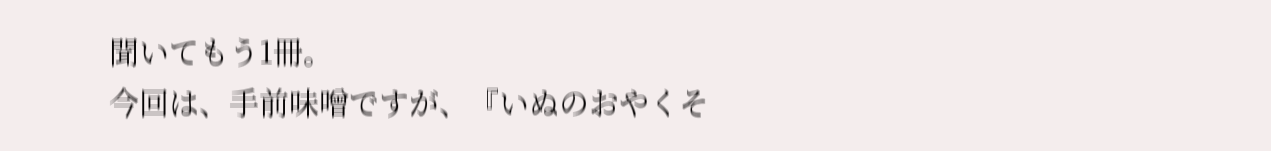聞いてもう1冊。
今回は、手前味噌ですが、『いぬのおやくそ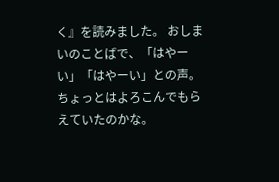く』を読みました。 おしまいのことばで、「はやーい」「はやーい」との声。ちょっとはよろこんでもらえていたのかな。